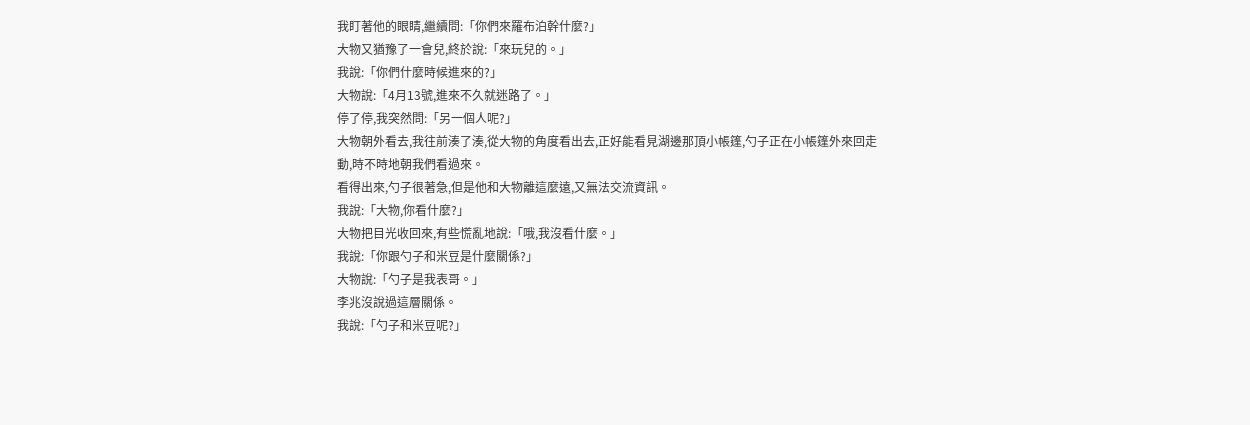我盯著他的眼睛,繼續問:「你們來羅布泊幹什麼?」
大物又猶豫了一會兒,終於說:「來玩兒的。」
我說:「你們什麼時候進來的?」
大物說:「4月13號,進來不久就迷路了。」
停了停,我突然問:「另一個人呢?」
大物朝外看去,我往前湊了湊,從大物的角度看出去,正好能看見湖邊那頂小帳篷,勺子正在小帳篷外來回走動,時不時地朝我們看過來。
看得出來,勺子很著急,但是他和大物離這麼遠,又無法交流資訊。
我說:「大物,你看什麼?」
大物把目光收回來,有些慌亂地說:「哦,我沒看什麼。」
我說:「你跟勺子和米豆是什麼關係?」
大物說:「勺子是我表哥。」
李兆沒說過這層關係。
我說:「勺子和米豆呢?」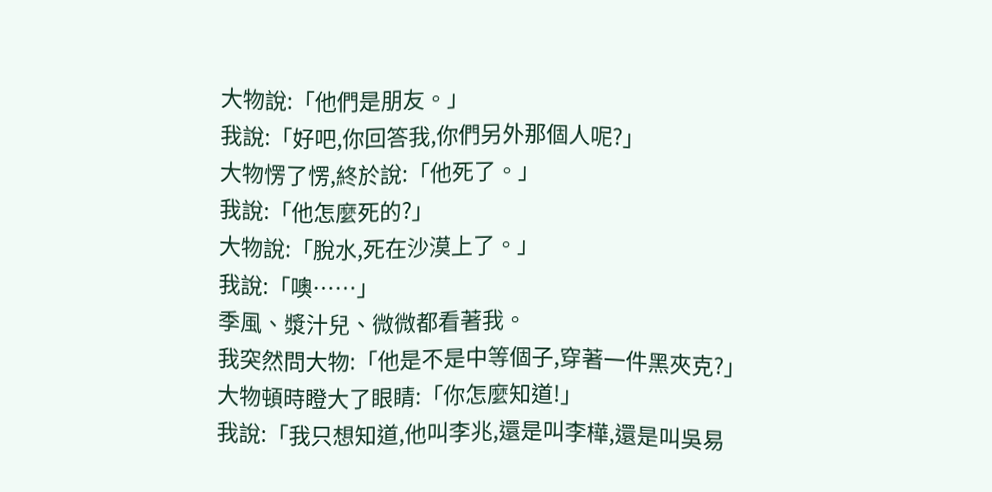大物說:「他們是朋友。」
我說:「好吧,你回答我,你們另外那個人呢?」
大物愣了愣,終於說:「他死了。」
我說:「他怎麼死的?」
大物說:「脫水,死在沙漠上了。」
我說:「噢……」
季風、漿汁兒、微微都看著我。
我突然問大物:「他是不是中等個子,穿著一件黑夾克?」
大物頓時瞪大了眼睛:「你怎麼知道!」
我說:「我只想知道,他叫李兆,還是叫李樺,還是叫吳易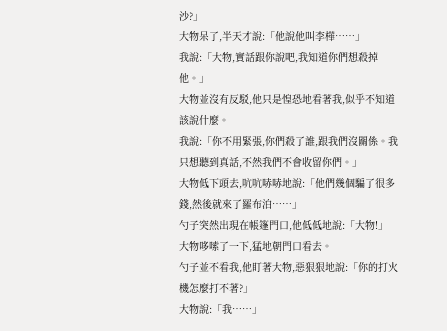沙?」
大物呆了,半天才說:「他說他叫李樺……」
我說:「大物,實話跟你說吧,我知道你們想殺掉他。」
大物並沒有反駁,他只是惶恐地看著我,似乎不知道該說什麼。
我說:「你不用緊張,你們殺了誰,跟我們沒關係。我只想聽到真話,不然我們不會收留你們。」
大物低下頭去,吭吭哧哧地說:「他們幾個騙了很多錢,然後就來了羅布泊……」
勺子突然出現在帳篷門口,他低低地說:「大物!」
大物哆嗦了一下,猛地朝門口看去。
勺子並不看我,他盯著大物,惡狠狠地說:「你的打火機怎麼打不著?」
大物說:「我……」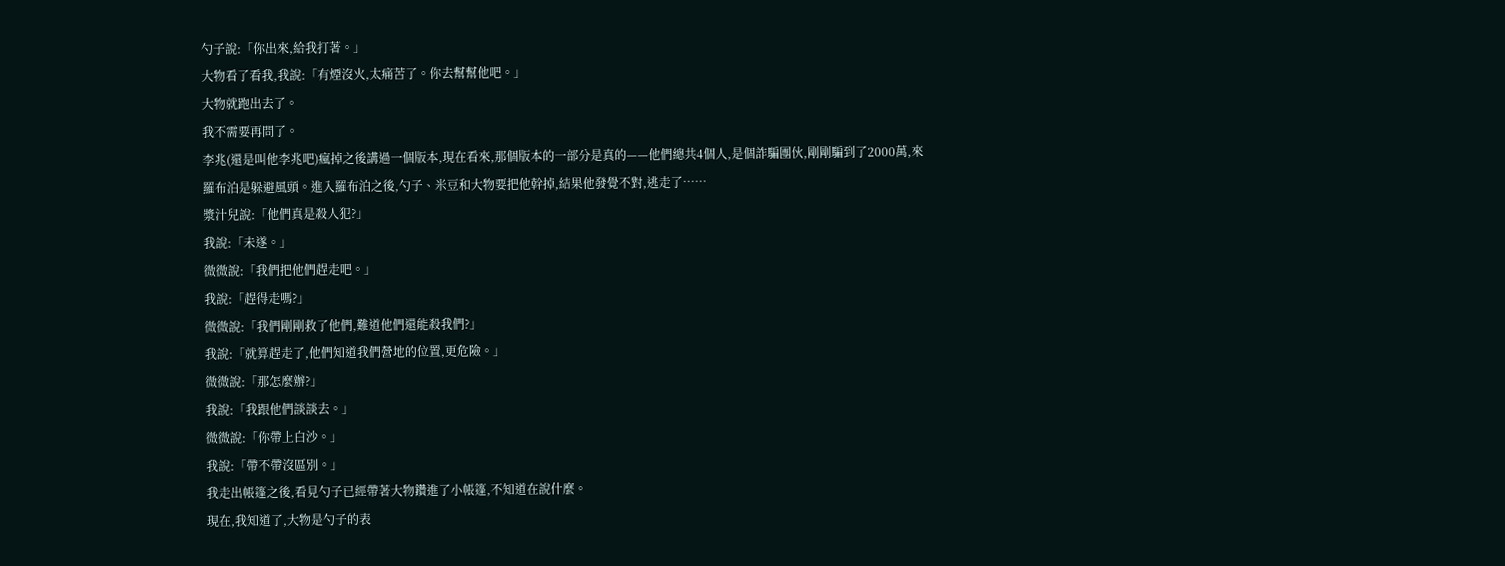勺子說:「你出來,給我打著。」
大物看了看我,我說:「有煙沒火,太痛苦了。你去幫幫他吧。」
大物就跑出去了。
我不需要再問了。
李兆(還是叫他李兆吧)瘋掉之後講過一個版本,現在看來,那個版本的一部分是真的——他們總共4個人,是個詐騙團伙,剛剛騙到了2000萬,來羅布泊是躲避風頭。進入羅布泊之後,勺子、米豆和大物要把他幹掉,結果他發覺不對,逃走了……
漿汁兒說:「他們真是殺人犯?」
我說:「未遂。」
微微說:「我們把他們趕走吧。」
我說:「趕得走嗎?」
微微說:「我們剛剛救了他們,難道他們還能殺我們?」
我說:「就算趕走了,他們知道我們營地的位置,更危險。」
微微說:「那怎麼辦?」
我說:「我跟他們談談去。」
微微說:「你帶上白沙。」
我說:「帶不帶沒區別。」
我走出帳篷之後,看見勺子已經帶著大物鑽進了小帳篷,不知道在說什麼。
現在,我知道了,大物是勺子的表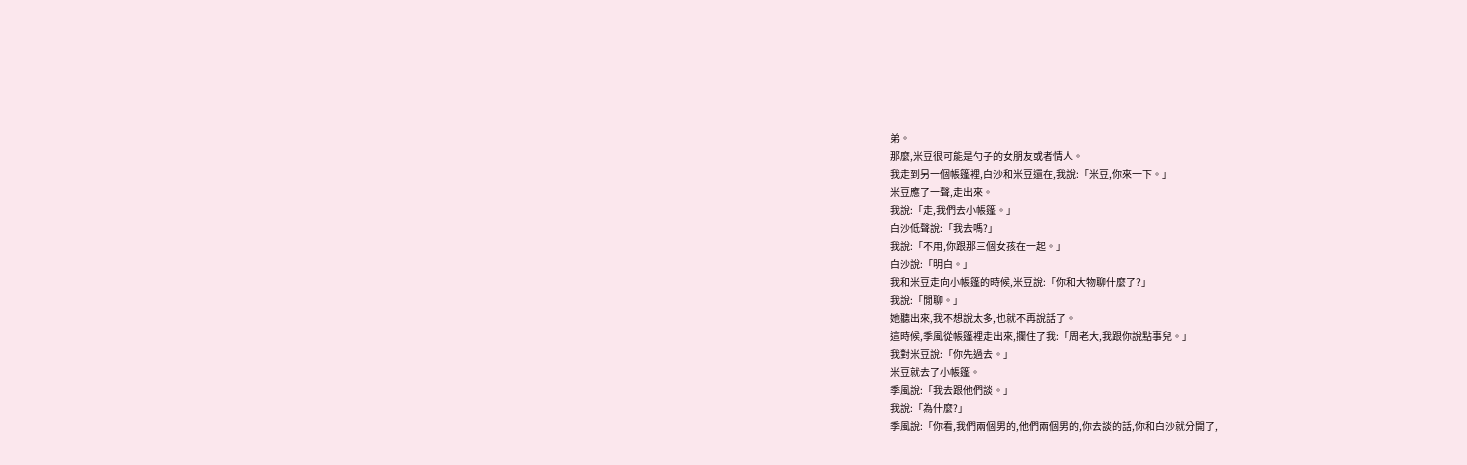弟。
那麼,米豆很可能是勺子的女朋友或者情人。
我走到另一個帳篷裡,白沙和米豆還在,我說:「米豆,你來一下。」
米豆應了一聲,走出來。
我說:「走,我們去小帳篷。」
白沙低聲說:「我去嗎?」
我說:「不用,你跟那三個女孩在一起。」
白沙說:「明白。」
我和米豆走向小帳篷的時候,米豆說:「你和大物聊什麼了?」
我說:「閒聊。」
她聽出來,我不想說太多,也就不再說話了。
這時候,季風從帳篷裡走出來,攔住了我:「周老大,我跟你說點事兒。」
我對米豆說:「你先過去。」
米豆就去了小帳篷。
季風說:「我去跟他們談。」
我說:「為什麼?」
季風說:「你看,我們兩個男的,他們兩個男的,你去談的話,你和白沙就分開了,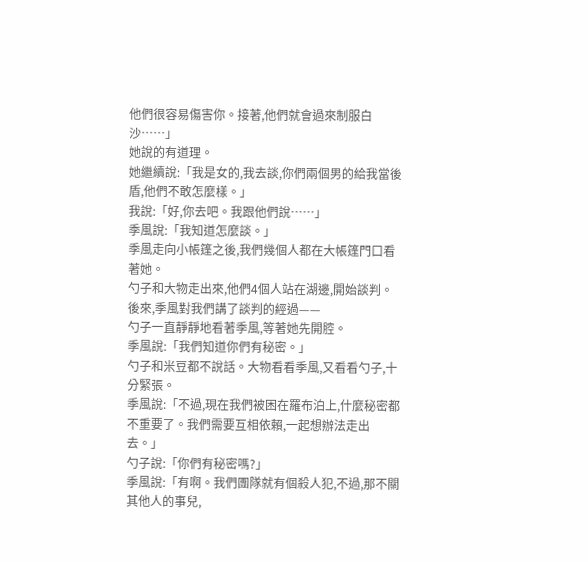他們很容易傷害你。接著,他們就會過來制服白沙……」
她說的有道理。
她繼續說:「我是女的,我去談,你們兩個男的給我當後盾,他們不敢怎麼樣。」
我說:「好,你去吧。我跟他們說……」
季風說:「我知道怎麼談。」
季風走向小帳篷之後,我們幾個人都在大帳篷門口看著她。
勺子和大物走出來,他們4個人站在湖邊,開始談判。
後來,季風對我們講了談判的經過——
勺子一直靜靜地看著季風,等著她先開腔。
季風說:「我們知道你們有秘密。」
勺子和米豆都不說話。大物看看季風,又看看勺子,十分緊張。
季風說:「不過,現在我們被困在羅布泊上,什麼秘密都不重要了。我們需要互相依賴,一起想辦法走出去。」
勺子說:「你們有秘密嗎?」
季風說:「有啊。我們團隊就有個殺人犯,不過,那不關其他人的事兒,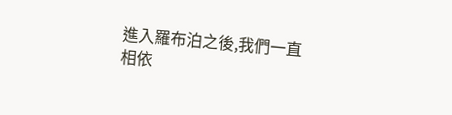進入羅布泊之後,我們一直相依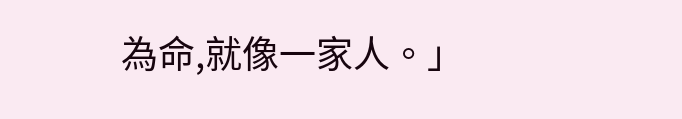為命,就像一家人。」